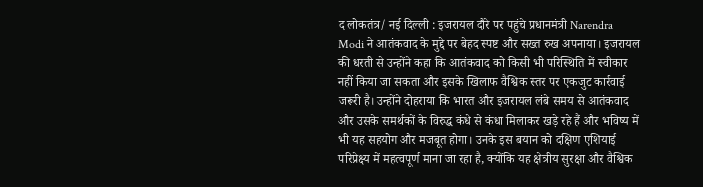द लोकतंत्र/ नई दिल्ली : इजरायल दौरे पर पहुंचे प्रधानमंत्री Narendra Modi ने आतंकवाद के मुद्दे पर बेहद स्पष्ट और सख्त रुख अपनाया। इजरायल की धरती से उन्होंने कहा कि आतंकवाद को किसी भी परिस्थिति में स्वीकार नहीं किया जा सकता और इसके खिलाफ वैश्विक स्तर पर एकजुट कार्रवाई जरूरी है। उन्होंने दोहराया कि भारत और इजरायल लंबे समय से आतंकवाद और उसके समर्थकों के विरुद्ध कंधे से कंधा मिलाकर खड़े रहे हैं और भविष्य में भी यह सहयोग और मजबूत होगा। उनके इस बयान को दक्षिण एशियाई परिप्रेक्ष्य में महत्वपूर्ण माना जा रहा है, क्योंकि यह क्षेत्रीय सुरक्षा और वैश्विक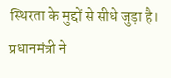स्थिरता के मुद्दों से सीधे जुड़ा है।
प्रधानमंत्री ने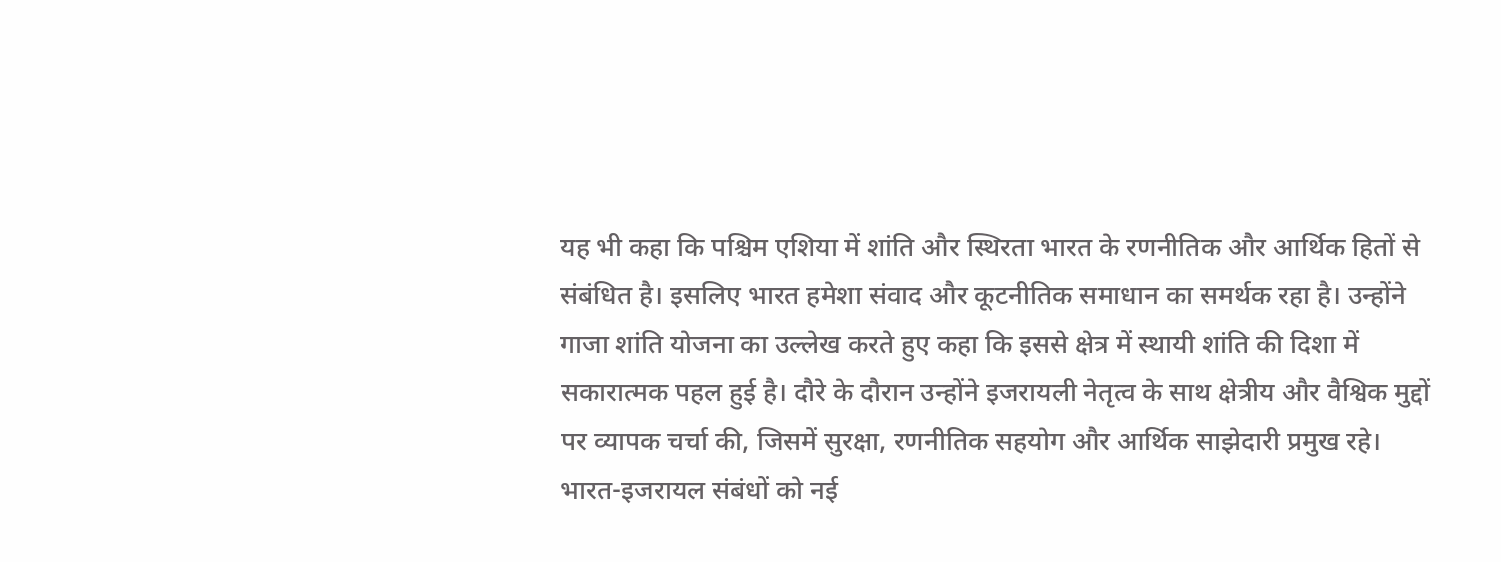यह भी कहा कि पश्चिम एशिया में शांति और स्थिरता भारत के रणनीतिक और आर्थिक हितों से संबंधित है। इसलिए भारत हमेशा संवाद और कूटनीतिक समाधान का समर्थक रहा है। उन्होंने गाजा शांति योजना का उल्लेख करते हुए कहा कि इससे क्षेत्र में स्थायी शांति की दिशा में सकारात्मक पहल हुई है। दौरे के दौरान उन्होंने इजरायली नेतृत्व के साथ क्षेत्रीय और वैश्विक मुद्दों पर व्यापक चर्चा की, जिसमें सुरक्षा, रणनीतिक सहयोग और आर्थिक साझेदारी प्रमुख रहे।
भारत-इजरायल संबंधों को नई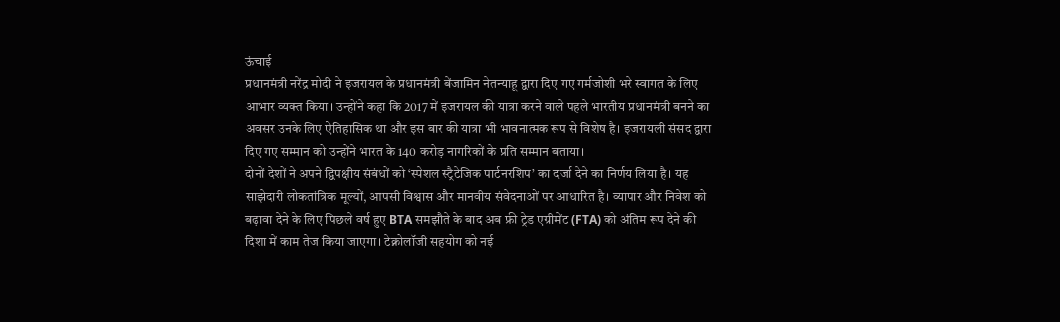ऊंचाई
प्रधानमंत्री नरेंद्र मोदी ने इजरायल के प्रधानमंत्री बेंजामिन नेतन्याहू द्वारा दिए गए गर्मजोशी भरे स्वागत के लिए आभार व्यक्त किया। उन्होंने कहा कि 2017 में इजरायल की यात्रा करने वाले पहले भारतीय प्रधानमंत्री बनने का अवसर उनके लिए ऐतिहासिक था और इस बार की यात्रा भी भावनात्मक रूप से विशेष है। इजरायली संसद द्वारा दिए गए सम्मान को उन्होंने भारत के 140 करोड़ नागरिकों के प्रति सम्मान बताया।
दोनों देशों ने अपने द्विपक्षीय संबंधों को ‘स्पेशल स्ट्रैटेजिक पार्टनरशिप’ का दर्जा देने का निर्णय लिया है। यह साझेदारी लोकतांत्रिक मूल्यों, आपसी विश्वास और मानवीय संवेदनाओं पर आधारित है। व्यापार और निवेश को बढ़ावा देने के लिए पिछले वर्ष हुए BTA समझौते के बाद अब फ्री ट्रेड एग्रीमेंट (FTA) को अंतिम रूप देने की दिशा में काम तेज किया जाएगा। टेक्नोलॉजी सहयोग को नई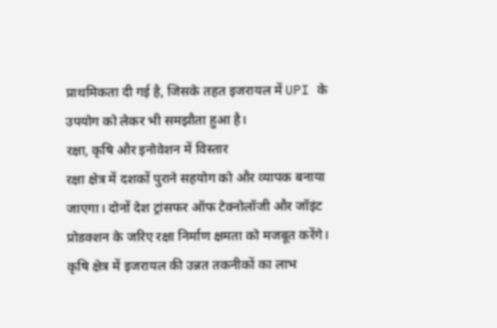प्राथमिकता दी गई है, जिसके तहत इजरायल में UPI के उपयोग को लेकर भी समझौता हुआ है।
रक्षा, कृषि और इनोवेशन में विस्तार
रक्षा क्षेत्र में दशकों पुराने सहयोग को और व्यापक बनाया जाएगा। दोनों देश ट्रांसफर ऑफ टेक्नोलॉजी और जॉइंट प्रोडक्शन के जरिए रक्षा निर्माण क्षमता को मजबूत करेंगे। कृषि क्षेत्र में इजरायल की उन्नत तकनीकों का लाभ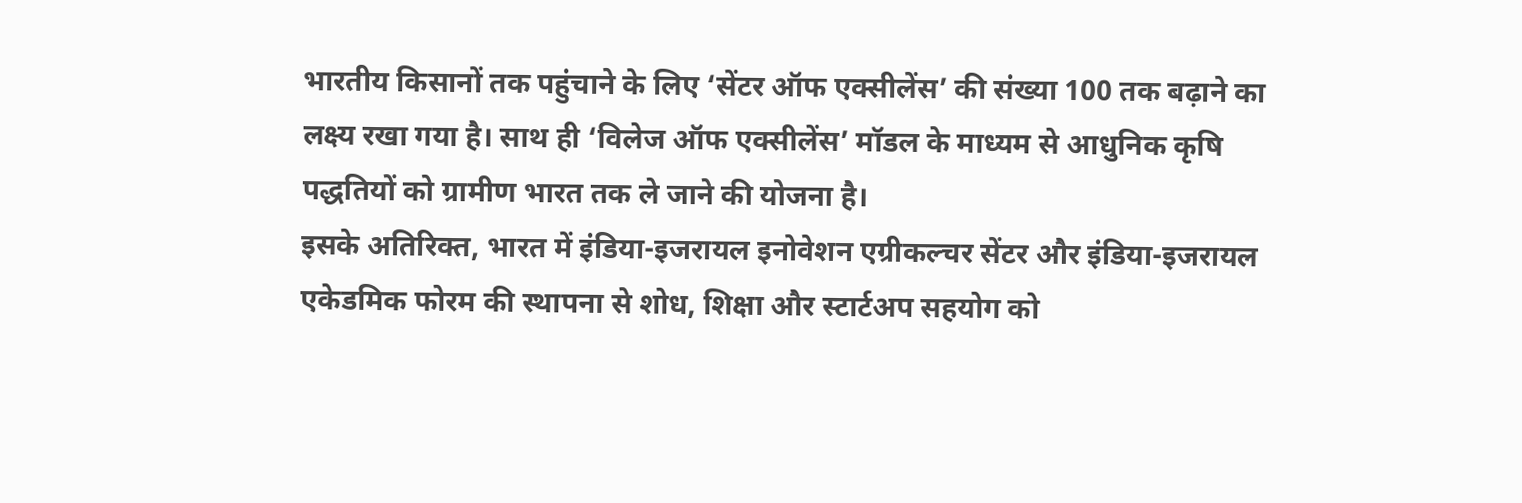भारतीय किसानों तक पहुंचाने के लिए ‘सेंटर ऑफ एक्सीलेंस’ की संख्या 100 तक बढ़ाने का लक्ष्य रखा गया है। साथ ही ‘विलेज ऑफ एक्सीलेंस’ मॉडल के माध्यम से आधुनिक कृषि पद्धतियों को ग्रामीण भारत तक ले जाने की योजना है।
इसके अतिरिक्त, भारत में इंडिया-इजरायल इनोवेशन एग्रीकल्चर सेंटर और इंडिया-इजरायल एकेडमिक फोरम की स्थापना से शोध, शिक्षा और स्टार्टअप सहयोग को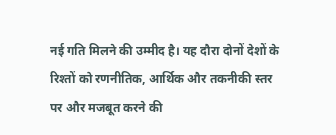नई गति मिलने की उम्मीद है। यह दौरा दोनों देशों के रिश्तों को रणनीतिक, आर्थिक और तकनीकी स्तर पर और मजबूत करने की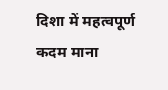दिशा में महत्वपूर्ण कदम माना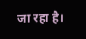जा रहा है।